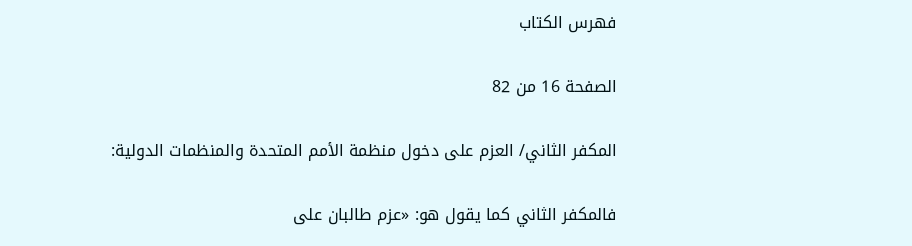فهرس الكتاب

الصفحة 16 من 82

المكفر الثاني/ العزم على دخول منظمة الأمم المتحدة والمنظمات الدولية:

فالمكفر الثاني كما يقول هو: «عزم طالبان على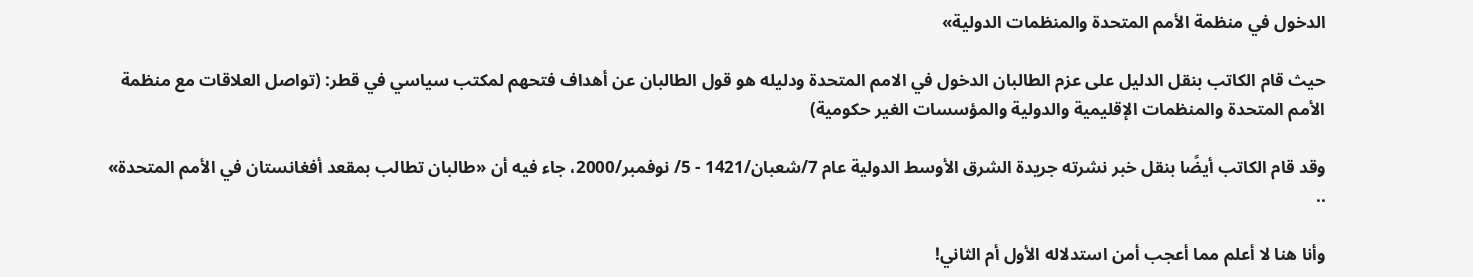الدخول في منظمة الأمم المتحدة والمنظمات الدولية»

حيث قام الكاتب بنقل الدليل على عزم الطالبان الدخول في الامم المتحدة ودليله هو قول الطالبان عن أهداف فتحهم لمكتب سياسي في قطر: (تواصل العلاقات مع منظمة الأمم المتحدة والمنظمات الإقليمية والدولية والمؤسسات الغير حكومية)

وقد قام الكاتب أيضًا بنقل خبر نشرته جريدة الشرق الأوسط الدولية عام 7/شعبان/1421 - 5/ نوفمبر/2000، جاء فيه أن «طالبان تطالب بمقعد أفغانستان في الأمم المتحدة» ..

وأنا هنا لا أعلم مما أعجب أمن استدلاله الأول أم الثاني!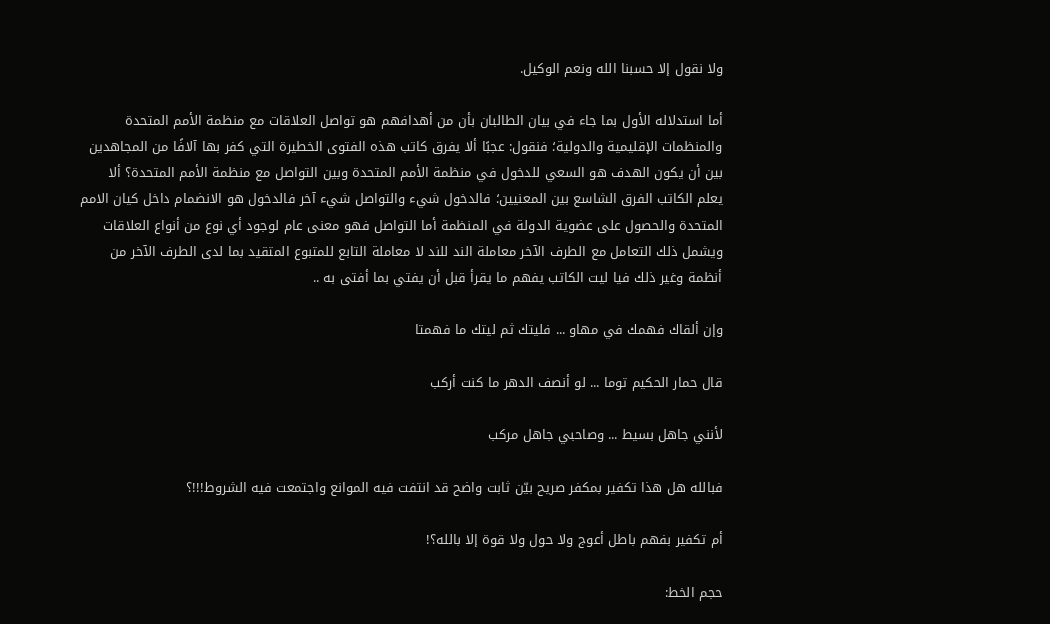ولا نقول إلا حسبنا الله ونعم الوكيل.

أما استدلاله الأول بما جاء في بيان الطالبان بأن من أهدافهم هو تواصل العلاقات مع منظمة الأمم المتحدة والمنظمات الإقليمية والدولية؛ فنقول: عجبًا ألا يفرق كاتب هذه الفتوى الخطيرة التي كفر بها آلافًا من المجاهدين بين أن يكون الهدف هو السعي للدخول في منظمة الأمم المتحدة وبين التواصل مع منظمة الأمم المتحدة؟ ألا يعلم الكاتب الفرق الشاسع بين المعنيين؛ فالدخول شيء والتواصل شيء آخر فالدخول هو الانضمام داخل كيان الامم المتحدة والحصول على عضوية الدولة في المنظمة أما التواصل فهو معنى عام لوجود أي نوع من أنواع العلاقات ويشمل ذلك التعامل مع الطرف الآخر معاملة الند للند لا معاملة التابع للمتبوع المتقيد بما لدى الطرف الآخر من أنظمة وغير ذلك فيا ليت الكاتب يفهم ما يقرأ قبل أن يفتي بما أفتى به ..

وإن ألقاك فهمك في مهاو ... فليتك ثم ليتك ما فهمتا

قال حمار الحكيم توما ... لو أنصف الدهر ما كنت أركب

لأنني جاهل بسيط ... وصاحبي جاهل مركب

فبالله هل هذا تكفير بمكفر صريح بيّن ثابت واضح قد انتفت فيه الموانع واجتمعت فيه الشروط!!!؟

أم تكفير بفهم باطل أعوج ولا حول ولا قوة إلا بالله؟!

حجم الخط: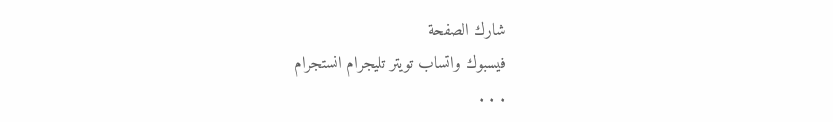شارك الصفحة
فيسبوك واتساب تويتر تليجرام انستجرام
. . .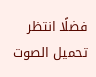فضلًا انتظر تحميل الصوت